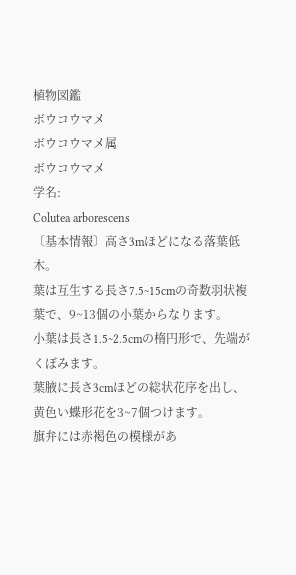植物図鑑
ボウコウマメ
ボウコウマメ属
ボウコウマメ
学名:
Colutea arborescens
〔基本情報〕高さ3mほどになる落葉低木。
葉は互生する長さ7.5~15cmの奇数羽状複葉で、9~13個の小葉からなります。
小葉は長さ1.5~2.5cmの楕円形で、先端がくぼみます。
葉腋に長さ3cmほどの総状花序を出し、黄色い蝶形花を3~7個つけます。
旗弁には赤褐色の模様があ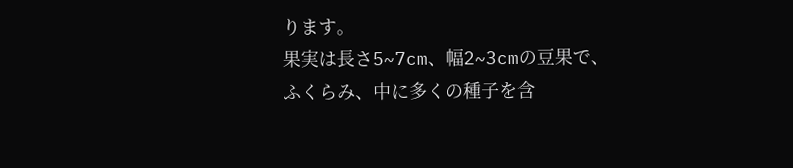ります。
果実は長さ5~7cm、幅2~3cmの豆果で、ふくらみ、中に多くの種子を含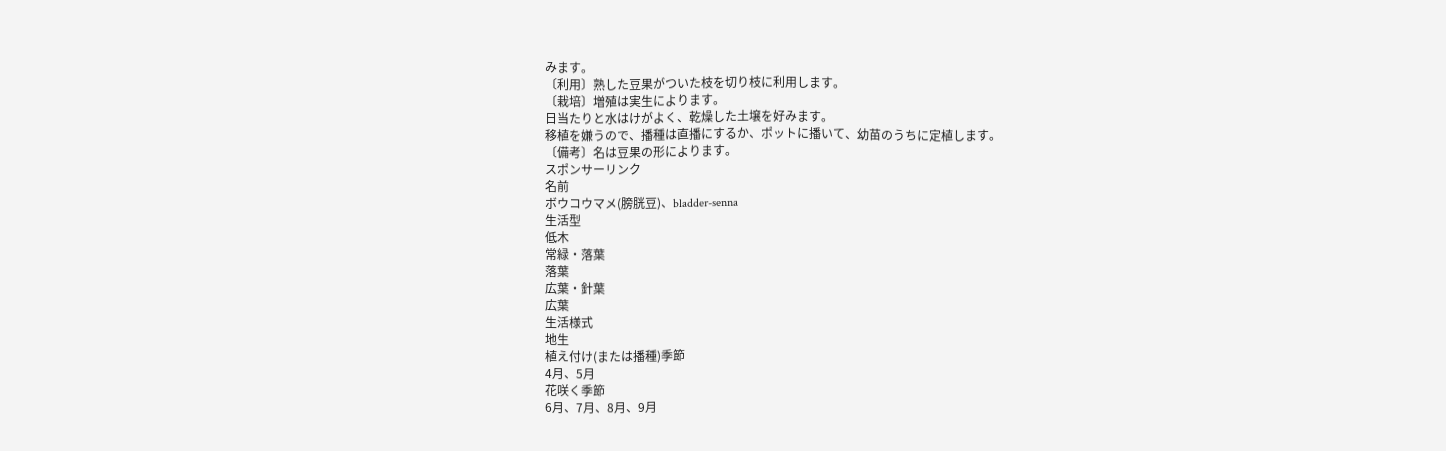みます。
〔利用〕熟した豆果がついた枝を切り枝に利用します。
〔栽培〕増殖は実生によります。
日当たりと水はけがよく、乾燥した土壌を好みます。
移植を嫌うので、播種は直播にするか、ポットに播いて、幼苗のうちに定植します。
〔備考〕名は豆果の形によります。
スポンサーリンク
名前
ボウコウマメ(膀胱豆)、bladder-senna
生活型
低木
常緑・落葉
落葉
広葉・針葉
広葉
生活様式
地生
植え付け(または播種)季節
4月、5月
花咲く季節
6月、7月、8月、9月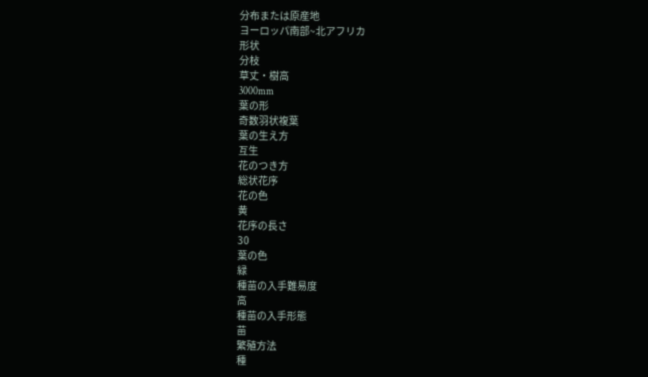分布または原産地
ヨーロッパ南部~北アフリカ
形状
分枝
草丈・樹高
3000mm
葉の形
奇数羽状複葉
葉の生え方
互生
花のつき方
総状花序
花の色
黄
花序の長さ
30
葉の色
緑
種苗の入手難易度
高
種苗の入手形態
苗
繁殖方法
種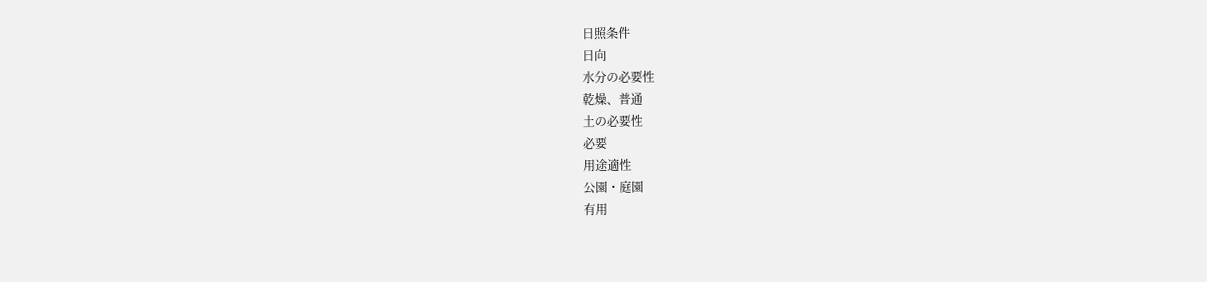日照条件
日向
水分の必要性
乾燥、普通
土の必要性
必要
用途適性
公園・庭園
有用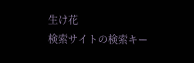生け花
検索サイトの検索キー